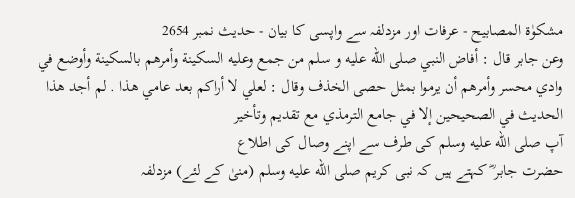مشکوٰۃ المصابیح - عرفات اور مزدلفہ سے واپسی کا بیان - حدیث نمبر 2654
وعن جابر قال : أفاض النبي صلى الله عليه و سلم من جمع وعليه السكينة وأمرهم بالسكينة وأوضع في وادي محسر وأمرهم أن يرموا بمثل حصى الخذف وقال : لعلي لا أراكم بعد عامي هذا . لم أجد هذا الحديث في الصحيحين إلا في جامع الترمذي مع تقديم وتأخير
آپ صلى الله عليه وسلم کی طرف سے اپنے وصال کی اطلاع
حضرت جابر ؓ کہتے ہیں کہ نبی کریم صلى الله عليه وسلم (منیٰ کے لئے) مزدلفہ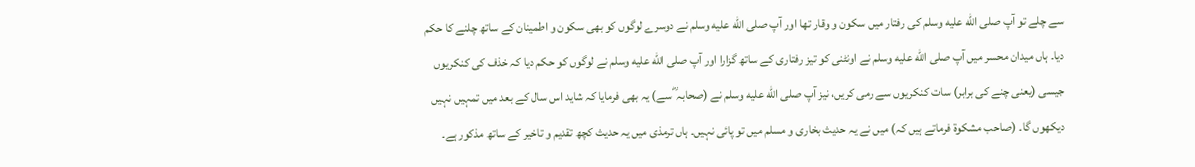سے چلے تو آپ صلى الله عليه وسلم کی رفتار میں سکون و وقار تھا اور آپ صلى الله عليه وسلم نے دوسرے لوگوں کو بھی سکون و اطمینان کے ساتھ چلنے کا حکم دیا۔ ہاں میدان محسر میں آپ صلى الله عليه وسلم نے اونٹنی کو تیز رفتاری کے ساتھ گزارا اور آپ صلى الله عليه وسلم نے لوگوں کو حکم دیا کہ خذف کی کنکریوں جیسی (یعنی چنے کی برابر) سات کنکریوں سے رمی کریں، نیز آپ صلى الله عليه وسلم نے (صحابہ ؓ سے) یہ بھی فرمایا کہ شاید اس سال کے بعد میں تمہیں نہیں دیکھوں گا۔ (صاحب مشکوۃ فرماتے ہیں کہ) میں نے یہ حدیث بخاری و مسلم میں تو پائی نہیں۔ ہاں ترمذی میں یہ حدیث کچھ تقدیم و تاخیر کے ساتھ مذکور ہے۔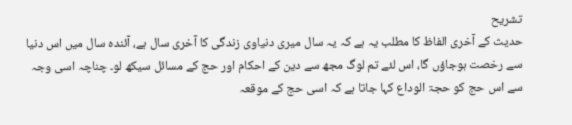تشریح
حدیث کے آخری الفاظ کا مطلب یہ ہے کہ یہ سال میری دنیاوی زندگی کا آخری سال ہے، آئندہ سال میں اس دنیا سے رخصت ہوجاؤں گا، اس لئے تم لوگ مجھ سے دین کے احکام اور حج کے مسائل سیکھ لو۔ چناچہ اسی وجہ سے اس حج کو حجۃ الوداع کہا جاتا ہے کہ اسی حج کے موقعہ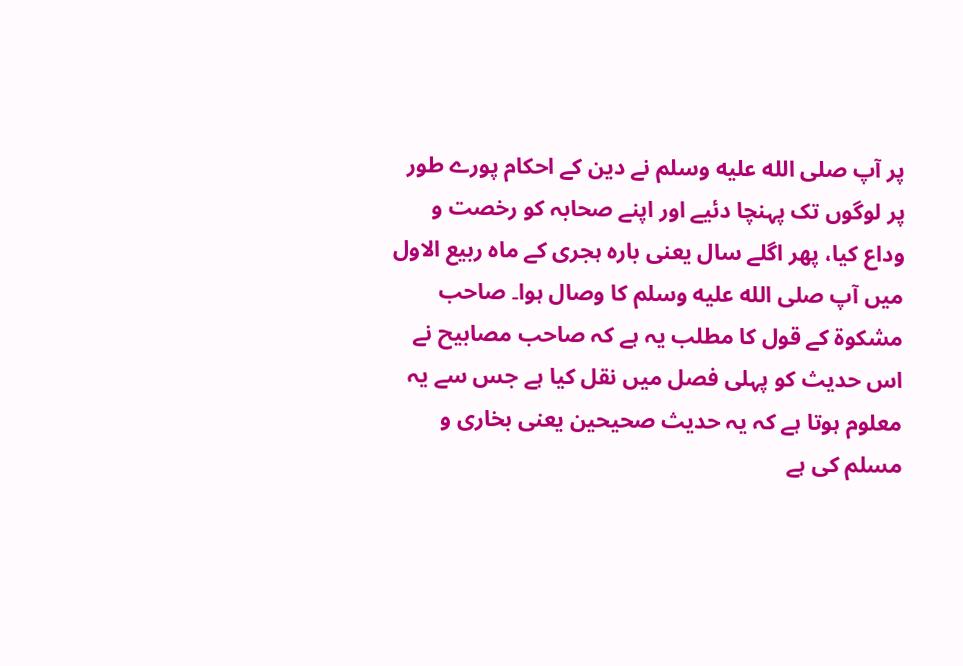پر آپ صلى الله عليه وسلم نے دین کے احکام پورے طور پر لوگوں تک پہنچا دئیے اور اپنے صحابہ کو رخصت و وداع کیا، پھر اگلے سال یعنی بارہ ہجری کے ماہ ربیع الاول میں آپ صلى الله عليه وسلم کا وصال ہوا۔ صاحب مشکوۃ کے قول کا مطلب یہ ہے کہ صاحب مصابیح نے اس حدیث کو پہلی فصل میں نقل کیا ہے جس سے یہ معلوم ہوتا ہے کہ یہ حدیث صحیحین یعنی بخاری و مسلم کی ہے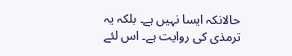حالانکہ ایسا نہیں ہے۔ بلکہ یہ ترمذی کی روایت ہے۔ اس لئے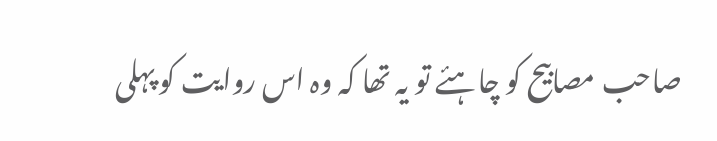صاحب مصابیح کو چاہئے تو یہ تھا کہ وہ اس روایت کو پہلی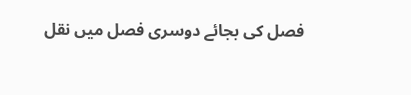فصل کی بجائے دوسری فصل میں نقل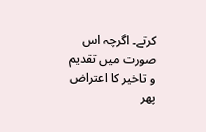کرتے۔ اگرچہ اس صورت میں تقدیم و تاخیر کا اعتراض پھر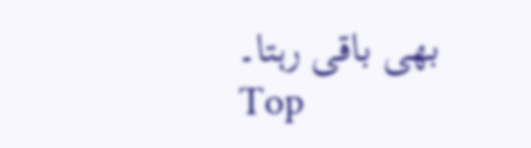بھی باقی رہتا۔
Top